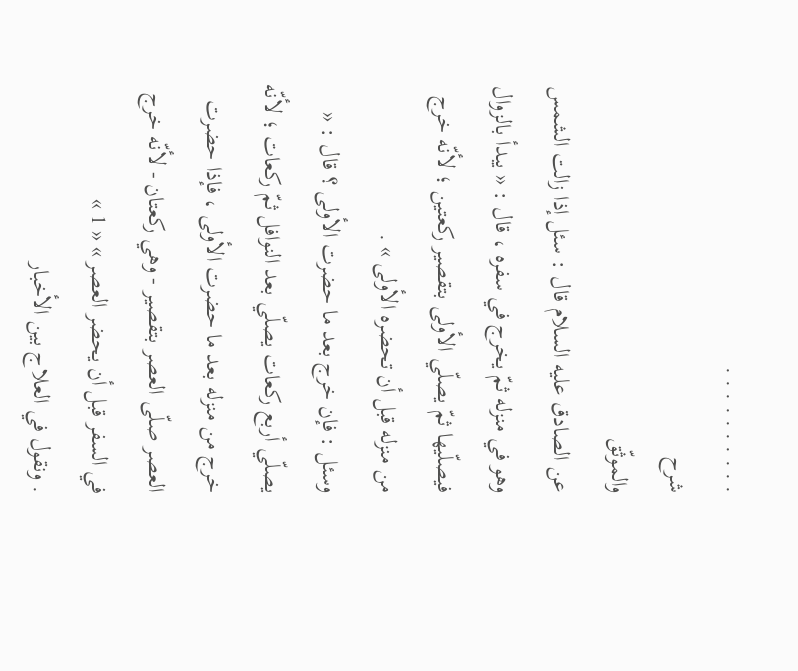. . . . . . . . . .
شرح
والموثّق
عن الصادق عليه السلام قال : سئل إذا زالت الشمس وهو في منزله ثمّ يخرج في سفره ، قال : « يبدأ بالزوال فيصلّيها ثمّ يصلّي الأولى بتقصير ركعتين ؛ لأنّه خرج من منزله قبل أن تحضره الأولى » .
وسئل : فإن خرج بعد ما حضرت الأولى ؟ قال : « يصلّي أربع ركعات يصلّي بعد النوافل ثمّ ركعات ؛ لأنّه خرج من منزله بعد ما حضرت الأولى ، فإذا حضرت العصر صلّى العصر بتقصير - وهي ركعتان - لأنّه خرج في السفر قبل أن يحضر العصر » « 1 »
. ونقول في العلاج بين الأخبار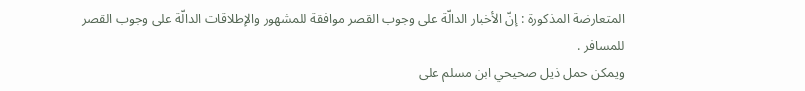المتعارضة المذكورة : إنّ الأخبار الدالّة على وجوب القصر موافقة للمشهور والإطلاقات الدالّة على وجوب القصر للمسافر .
ويمكن حمل ذيل صحيحي ابن مسلم على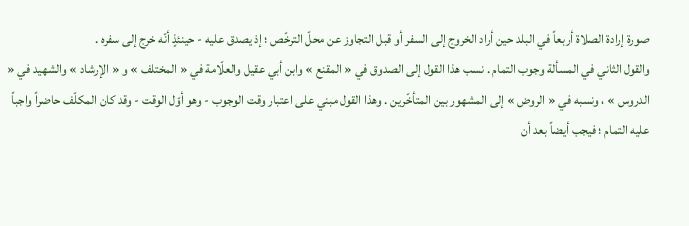صورة إرادة الصلاة أربعاً في البلد حين أراد الخروج إلى السفر أو قبل التجاوز عن محلّ الترخّص ؛ إذ يصدق عليه - حينئذٍ أنّه خرج إلى سفره .
والقول الثاني في المسألة وجوب التمام . نسب هذا القول إلى الصدوق في « المقنع » وابن أبي عقيل والعلّامة في « المختلف » و « الإرشاد » والشهيد في « الدروس » ، ونسبه في « الروض » إلى المشهور بين المتأخّرين . وهذا القول مبني على اعتبار وقت الوجوب - وهو أوّل الوقت - وقد كان المكلّف حاضراً واجباً عليه التمام ؛ فيجب أيضاً بعد أن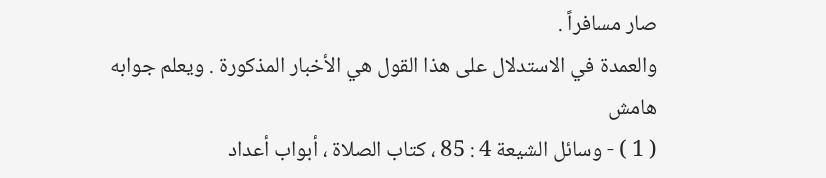صار مسافراً .
والعمدة في الاستدلال على هذا القول هي الأخبار المذكورة . ويعلم جوابه
هامش
( 1 ) - وسائل الشيعة 4 : 85 ، كتاب الصلاة ، أبواب أعداد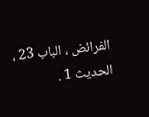الفرائض ، الباب 23 ، الحديث 1 .